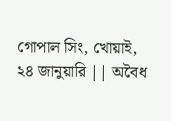গোপাল সিং, খোয়াই, ২৪ জানুয়ারি || অবৈধ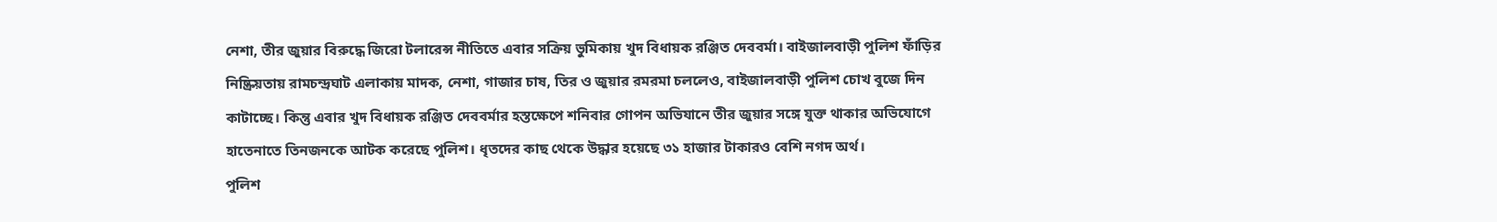নেশা, তীর জুয়ার বিরুদ্ধে জিরো টলারেন্স নীতিতে এবার সক্রিয় ভুমিকায় খুদ বিধায়ক রঞ্জিত দেববর্মা। বাইজালবাড়ী পুলিশ ফাঁড়ির নিষ্ক্রিয়তায় রামচন্দ্রঘাট এলাকায় মাদক, নেশা, গাজার চাষ, তির ও জুয়ার রমরমা চললেও, বাইজালবাড়ী পুলিশ চোখ বুজে দিন কাটাচ্ছে। কিন্তু এবার খুদ বিধায়ক রঞ্জিত দেববর্মার হস্তক্ষেপে শনিবার গোপন অভিযানে তীর জুয়ার সঙ্গে যুক্ত থাকার অভিযোগে হাতেনাতে তিনজনকে আটক করেছে পুলিশ। ধৃতদের কাছ থেকে উদ্ধার হয়েছে ৩১ হাজার টাকারও বেশি নগদ অর্থ।
পুলিশ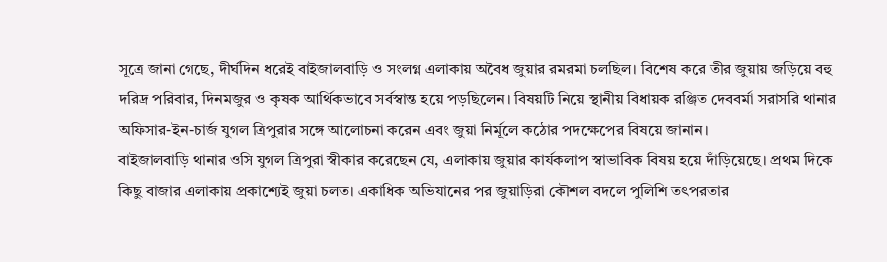সূত্রে জানা গেছে, দীর্ঘদিন ধরেই বাইজালবাড়ি ও সংলগ্ন এলাকায় অবৈধ জুয়ার রমরমা চলছিল। বিশেষ করে তীর জুয়ায় জড়িয়ে বহু দরিদ্র পরিবার, দিনমজুর ও কৃষক আর্থিকভাবে সর্বস্বান্ত হয়ে পড়ছিলেন। বিষয়টি নিয়ে স্থানীয় বিধায়ক রঞ্জিত দেববর্মা সরাসরি থানার অফিসার-ইন-চার্জ যুগল ত্রিপুরার সঙ্গে আলোচনা করেন এবং জুয়া নির্মূলে কঠোর পদক্ষেপের বিষয়ে জানান।
বাইজালবাড়ি থানার ওসি যুগল ত্রিপুরা স্বীকার করেছেন যে, এলাকায় জুয়ার কার্যকলাপ স্বাভাবিক বিষয় হয়ে দাঁড়িয়েছে। প্রথম দিকে কিছু বাজার এলাকায় প্রকাশ্যেই জুয়া চলত। একাধিক অভিযানের পর জুয়াড়িরা কৌশল বদলে পুলিশি তৎপরতার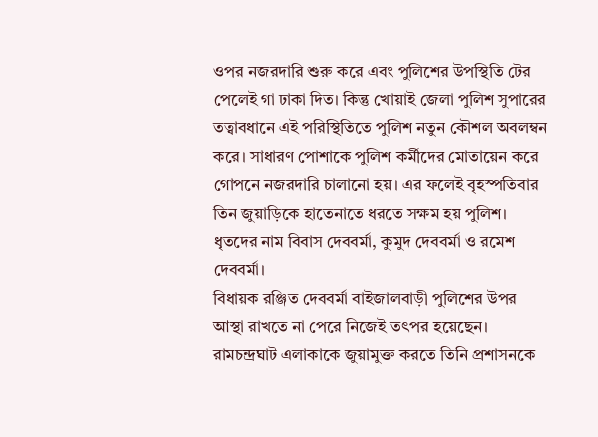ওপর নজরদারি শুরু করে এবং পুলিশের উপস্থিতি টের পেলেই গা ঢাকা দিত। কিন্তু খোয়াই জেলা পুলিশ সুপারের তত্বাবধানে এই পরিস্থিতিতে পুলিশ নতুন কৌশল অবলম্বন করে। সাধারণ পোশাকে পুলিশ কর্মীদের মোতায়েন করে গোপনে নজরদারি চালানো হয়। এর ফলেই বৃহস্পতিবার তিন জুয়াড়িকে হাতেনাতে ধরতে সক্ষম হয় পুলিশ। ধৃতদের নাম বিবাস দেববর্মা, কুমুদ দেববর্মা ও রমেশ দেববর্মা।
বিধায়ক রঞ্জিত দেববর্মা বাইজালবাড়ী পুলিশের উপর আস্থা রাখতে না পেরে নিজেই তৎপর হয়েছেন। রামচন্দ্রঘাট এলাকাকে জুয়ামুক্ত করতে তিনি প্রশাসনকে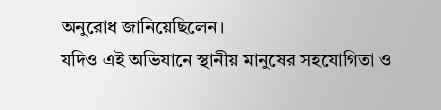অনুরোধ জানিয়েছিলেন।
যদিও এই অভিযানে স্থানীয় মানুষের সহযোগিতা ও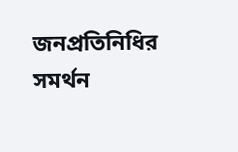জনপ্রতিনিধির সমর্থন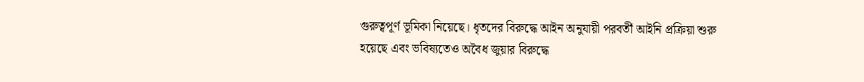গুরুত্বপূর্ণ ভূমিকা নিয়েছে। ধৃতদের বিরুদ্ধে আইন অনুযায়ী পরবর্তী আইনি প্রক্রিয়া শুরু হয়েছে এবং ভবিষ্যতেও অবৈধ জুয়ার বিরুদ্ধে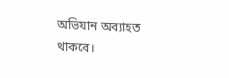অভিযান অব্যাহত থাকবে।